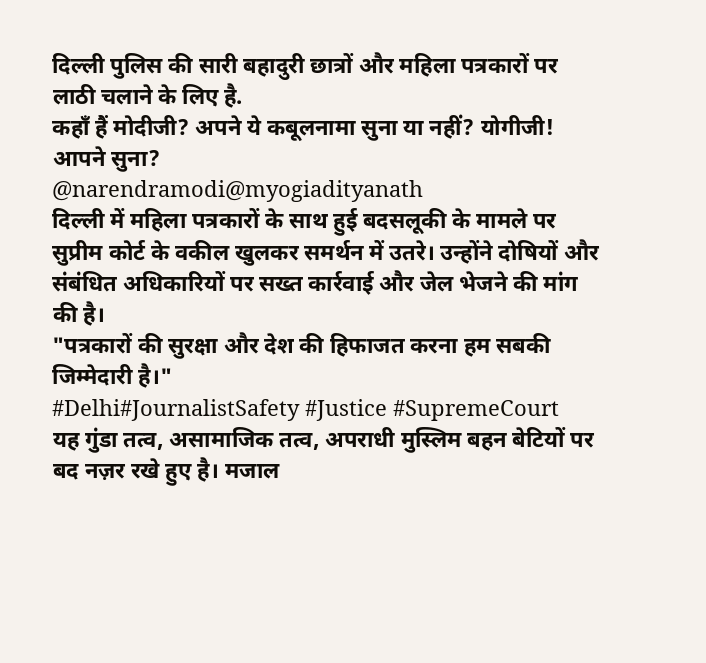दिल्ली पुलिस की सारी बहादुरी छात्रों और महिला पत्रकारों पर लाठी चलाने के लिए है.
कहाँ हैं मोदीजी? अपने ये कबूलनामा सुना या नहीं? योगीजी! आपने सुना?
@narendramodi@myogiadityanath
दिल्ली में महिला पत्रकारों के साथ हुई बदसलूकी के मामले पर सुप्रीम कोर्ट के वकील खुलकर समर्थन में उतरे। उन्होंने दोषियों और संबंधित अधिकारियों पर सख्त कार्रवाई और जेल भेजने की मांग की है।
"पत्रकारों की सुरक्षा और देश की हिफाजत करना हम सबकी जिम्मेदारी है।"
#Delhi#JournalistSafety #Justice #SupremeCourt
यह गुंडा तत्व, असामाजिक तत्व, अपराधी मुस्लिम बहन बेटियों पर बद नज़र रखे हुए है। मजाल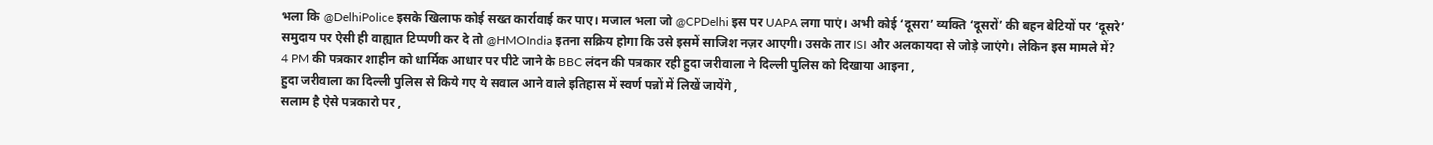भला कि @DelhiPolice इसके खिलाफ कोई सख्त कार्रावाई कर पाए। मजाल भला जो @CPDelhi इस पर UAPA लगा पाएं। अभी कोई ‘दूसरा’ व्यक्ति ‘दूसरों’ की बहन बेटियों पर ‘दूसरे’ समुदाय पर ऐसी ही वाह्यात टिप्पणी कर दे तो @HMOIndia इतना सक्रिय होगा कि उसे इसमें साजिश नज़र आएगी। उसके तार ISI और अलकायदा से जोड़े जाएंगे। लेकिन इस मामले में?
4 PM की पत्रकार शाहीन को धार्मिक आधार पर पीटे जाने के BBC लंदन की पत्रकार रही हुदा जरीवाला ने दिल्ली पुलिस को दिखाया आइना ,
हुदा जरीवाला का दिल्ली पुलिस से किये गए ये सवाल आने वाले इतिहास में स्वर्ण पन्नों में लिखें जायेंगे ,
सलाम है ऐसे पत्रकारो पर ,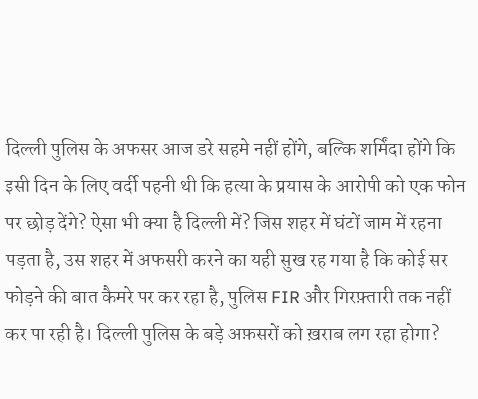दिल्ली पुलिस के अफसर आज डरे सहमे नहीं होंगे, बल्कि शर्मिंदा होंगे कि इसी दिन के लिए वर्दी पहनी थी कि हत्या के प्रयास के आरोपी को एक फोन पर छोड़ देंगे? ऐसा भी क्या है दिल्ली में? जिस शहर में घंटों जाम में रहना पड़ता है, उस शहर में अफसरी करने का यही सुख रह गया है कि कोई सर फोड़ने की बात कैमरे पर कर रहा है, पुलिस FIR और गिरफ़्तारी तक नहीं कर पा रही है। दिल्ली पुलिस के बड़े अफ़सरों को ख़राब लग रहा होगा?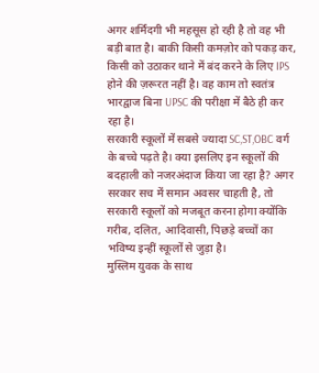अगर शर्मिंदगी भी महसूस हो रही है तो वह भी बड़ी बात है। बाकी किसी कमज़ोर को पकड़ कर, किसी को उठाकर थाने में बंद करने के लिए IPS होने की ज़रूरत नहीं है। वह काम तो स्वतंत्र भारद्वाज बिना UPSC की परीक्षा में बैठे ही कर रहा है।
सरकारी स्कूलों में सबसे ज्यादा SC,ST,OBC वर्ग के बच्चे पढ़ते है। क्या इसलिए इन स्कूलों की बदहाली को नजरअंदाज किया जा रहा है? अगर सरकार सच में समान अवसर चाहती है, तो सरकारी स्कूलों को मजबूत करना होगा क्योंकि गरीब, दलित, आदिवासी, पिछड़े बच्चों का भविष्य इन्हीं स्कूलों से जुड़ा है।
मुस्लिम युवक के साथ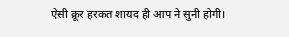ऐसी क्रूर हरकत शायद ही आप ने सुनी होगी।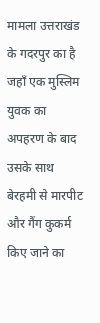मामला उत्तराखंड के गदरपुर का है जहाँ एक मुस्लिम युवक का अपहरण के बाद उसके साथ बेरहमी से मारपीट और गैंग कुकर्म किए जाने का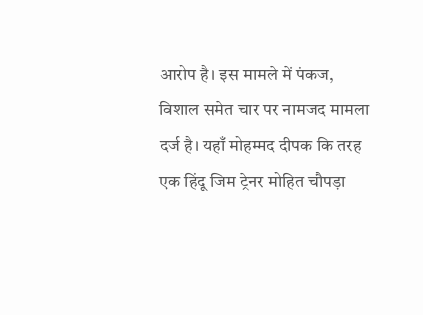आरोप है। इस मामले में पंकज, विशाल समेत चार पर नामजद मामला दर्ज है। यहाँ मोहम्मद दीपक कि तरह एक हिंदू जिम ट्रेनर मोहित चौपड़ा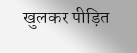खुलकर पीड़ित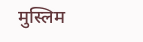मुस्लिम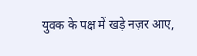युवक के पक्ष में खड़े नज़र आए,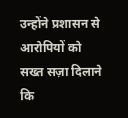उन्होंने प्रशासन से आरोपियों को सख्त सज़ा दिलाने कि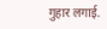गुहार लगाई.